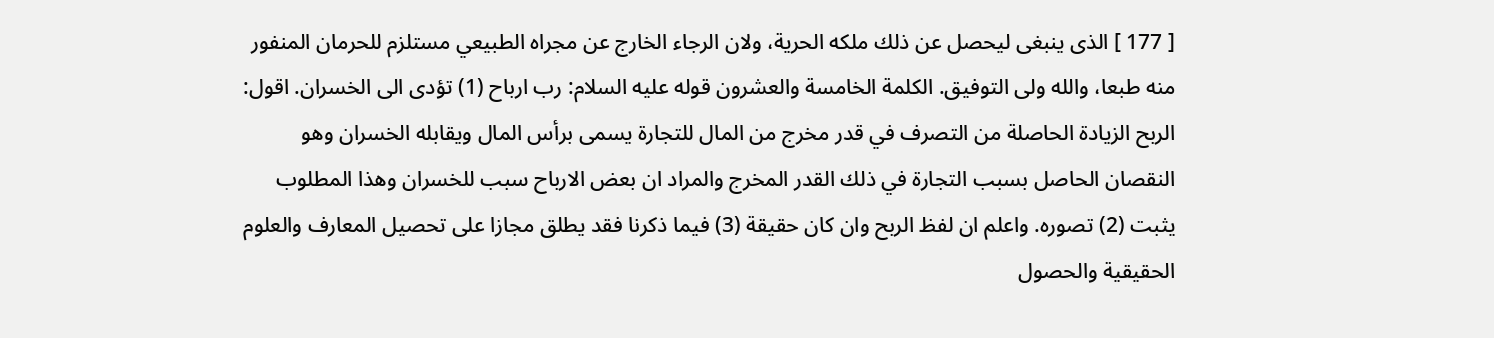[ 177 ] الذى ينبغى ليحصل عن ذلك ملكه الحرية، ولان الرجاء الخارج عن مجراه الطبيعي مستلزم للحرمان المنفور منه طبعا، والله ولى التوفيق. الكلمة الخامسة والعشرون قوله عليه السلام: رب ارباح (1) تؤدى الى الخسران. اقول: الربح الزيادة الحاصلة من التصرف في قدر مخرج من المال للتجارة يسمى برأس المال ويقابله الخسران وهو النقصان الحاصل بسبب التجارة في ذلك القدر المخرج والمراد ان بعض الارباح سبب للخسران وهذا المطلوب يثبت (2) تصوره. واعلم ان لفظ الربح وان كان حقيقة (3) فيما ذكرنا فقد يطلق مجازا على تحصيل المعارف والعلوم الحقيقية والحصول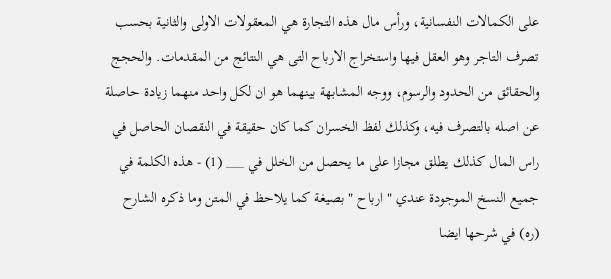على الكمالات النفسانية، ورأس مال هذه التجارة هي المعقولات الاولى والثانية بحسب تصرف التاجر وهو العقل فيها واستخراج الارباح التى هي النتائج من المقدمات. والحجج والحقائق من الحدود والرسوم، ووجه المشابهة بينهما هو ان لكل واحد منهما زيادة حاصلة عن اصله بالتصرف فيه، وكذلك لفظ الخسران كما كان حقيقة في النقصان الحاصل في راس المال كذلك يطلق مجازا على ما يحصل من الخلل في ___ (1) - هذه الكلمة في جميع النسخ الموجودة عندي " ارباح " بصيغة كما يلاحظ في المتن وما ذكره الشارح (ره) في شرحها ايضا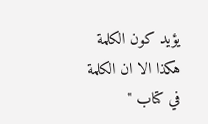يؤيد كون الكلمة هكذا الا ان الكلمة في كتاب "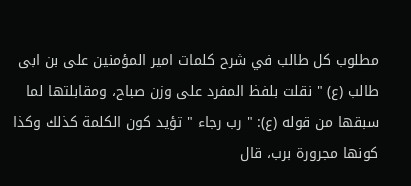مطلوب كل طالب في شرح كلمات امير المؤمنين على بن ابى طالب (ع) " نقلت بلفظ المفرد على وزن صباح، ومقابلتها لما سبقها من قوله (ع): " رب رجاء " تؤيد كون الكلمة كذلك وكذا كونها مجرورة برب، قال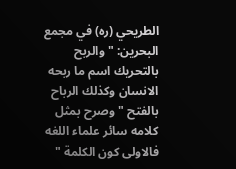الطريحي (ره) في مجمع البحرين: " والربح بالتحريك اسم ما ربحه الانسان وكذلك الرباح بالفتح " وصرح بمثل كلامه سائر علماء اللغه فالاولى كون الكلمة "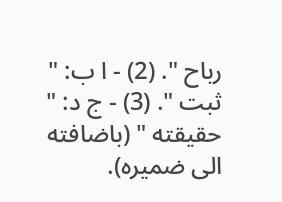رباح ". (2) - ا ب: " ثبت ". (3) - ج د: " حقيقته " (باضافته الى ضميره).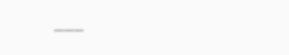___